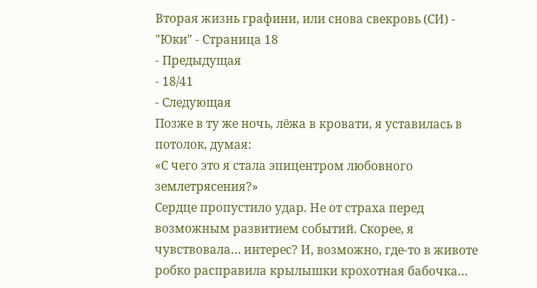Вторая жизнь графини, или снова свекровь (СИ) - "Юки" - Страница 18
- Предыдущая
- 18/41
- Следующая
Позже в ту же ночь, лёжа в кровати, я уставилась в потолок, думая:
«С чего это я стала эпицентром любовного землетрясения?»
Сердце пропустило удар. Не от страха перед возможным развитием событий. Скорее, я чувствовала… интерес? И, возможно, где-то в животе робко расправила крылышки крохотная бабочка…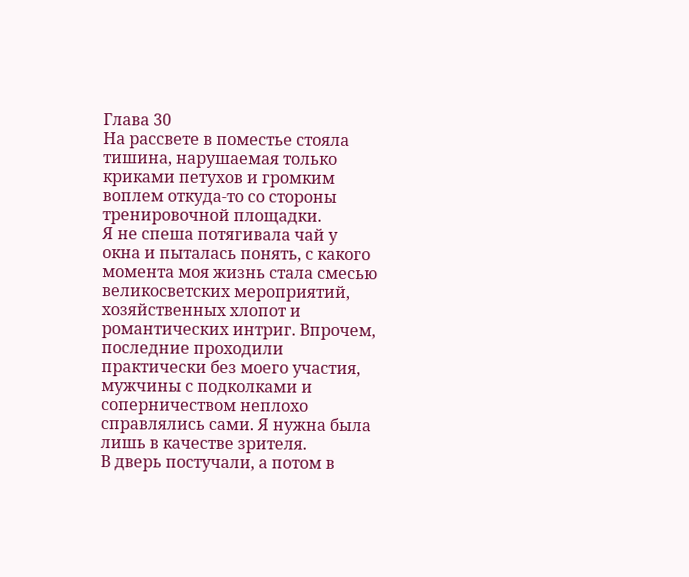Глава 30
На рассвете в поместье стояла тишина, нарушаемая только криками петухов и громким воплем откуда-то со стороны тренировочной площадки.
Я не спеша потягивала чай у окна и пыталась понять, с какого момента моя жизнь стала смесью великосветских мероприятий, хозяйственных хлопот и романтических интриг. Впрочем, последние проходили практически без моего участия, мужчины с подколками и соперничеством неплохо справлялись сами. Я нужна была лишь в качестве зрителя.
В дверь постучали, а потом в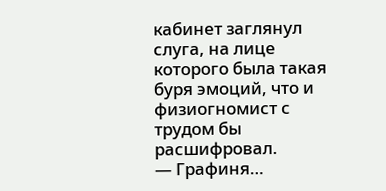кабинет заглянул слуга, на лице которого была такая буря эмоций, что и физиогномист с трудом бы расшифровал.
— Графиня…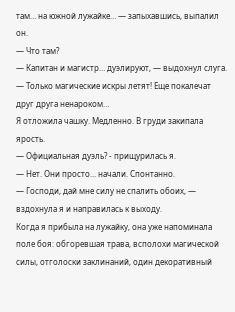там… на южной лужайке… — запыхавшись, выпалил он.
— Что там?
— Капитан и магистр… дуэлируют, — выдохнул слуга. — Только магические искры летят! Еще покалечат друг друга ненароком…
Я отложила чашку. Медленно. В груди закипала ярость.
— Официальная дуэль? - прищурилась я.
— Нет. Они просто... начали. Спонтанно.
— Господи, дай мне силу не спалить обоих, — вздохнула я и направилась к выходу.
Когда я прибыла на лужайку, она уже напоминала поле боя: обгоревшая трава, всполохи магической силы, отголоски заклинаний, один декоративный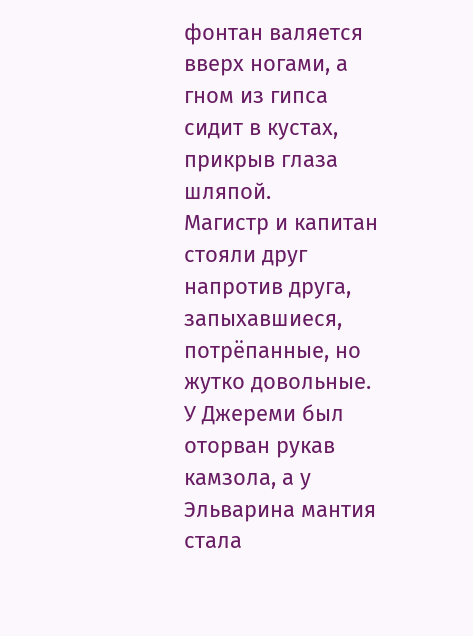фонтан валяется вверх ногами, а гном из гипса сидит в кустах, прикрыв глаза шляпой.
Магистр и капитан стояли друг напротив друга, запыхавшиеся, потрёпанные, но жутко довольные. У Джереми был оторван рукав камзола, а у Эльварина мантия стала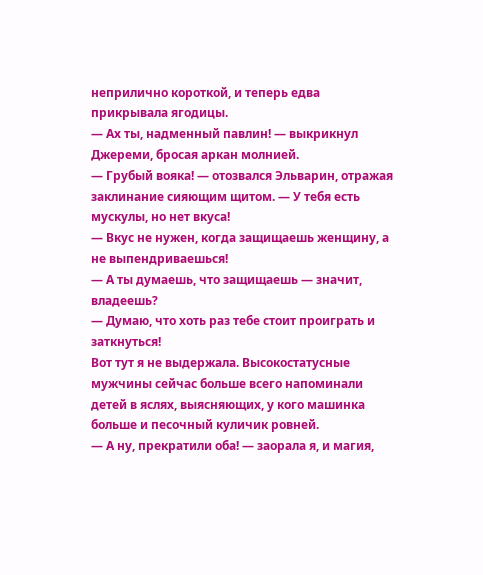неприлично короткой, и теперь едва прикрывала ягодицы.
— Ах ты, надменный павлин! — выкрикнул Джереми, бросая аркан молнией.
— Грубый вояка! — отозвался Эльварин, отражая заклинание сияющим щитом. — У тебя есть мускулы, но нет вкуса!
— Вкус не нужен, когда защищаешь женщину, а не выпендриваешься!
— А ты думаешь, что защищаешь — значит, владеешь?
— Думаю, что хоть раз тебе стоит проиграть и заткнуться!
Вот тут я не выдержала. Высокостатусные мужчины сейчас больше всего напоминали детей в яслях, выясняющих, у кого машинка больше и песочный куличик ровней.
— А ну, прекратили оба! — заорала я, и магия,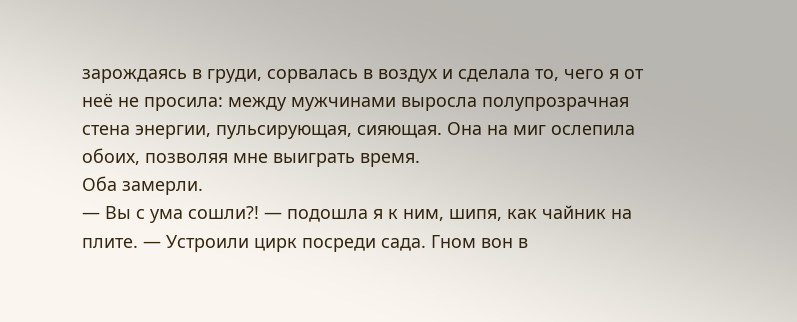зарождаясь в груди, сорвалась в воздух и сделала то, чего я от неё не просила: между мужчинами выросла полупрозрачная стена энергии, пульсирующая, сияющая. Она на миг ослепила обоих, позволяя мне выиграть время.
Оба замерли.
— Вы с ума сошли?! — подошла я к ним, шипя, как чайник на плите. — Устроили цирк посреди сада. Гном вон в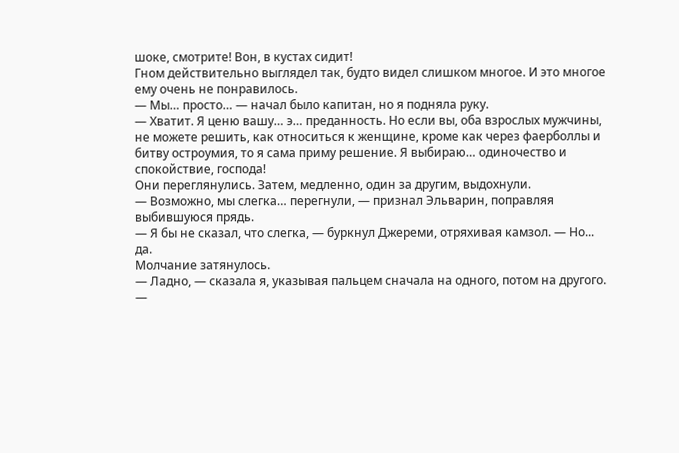шоке, смотрите! Вон, в кустах сидит!
Гном действительно выглядел так, будто видел слишком многое. И это многое ему очень не понравилось.
— Мы… просто… — начал было капитан, но я подняла руку.
— Хватит. Я ценю вашу… э… преданность. Но если вы, оба взрослых мужчины, не можете решить, как относиться к женщине, кроме как через фаерболлы и битву остроумия, то я сама приму решение. Я выбираю… одиночество и спокойствие, господа!
Они переглянулись. Затем, медленно, один за другим, выдохнули.
— Возможно, мы слегка… перегнули, — признал Эльварин, поправляя выбившуюся прядь.
— Я бы не сказал, что слегка, — буркнул Джереми, отряхивая камзол. — Но... да.
Молчание затянулось.
— Ладно, — сказала я, указывая пальцем сначала на одного, потом на другого. —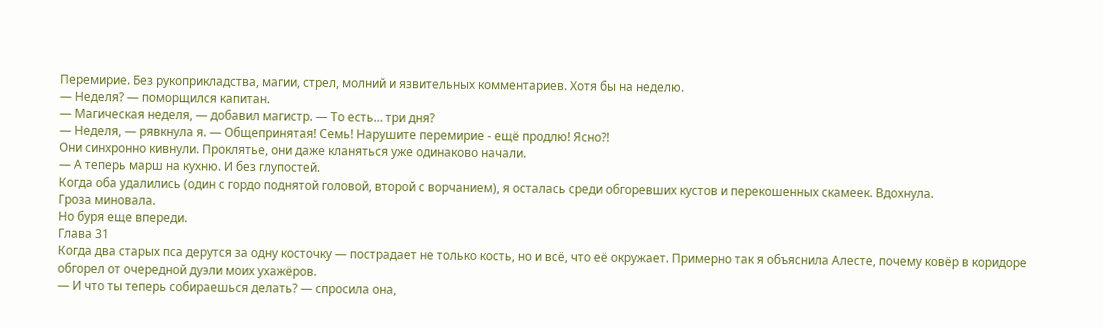Перемирие. Без рукоприкладства, магии, стрел, молний и язвительных комментариев. Хотя бы на неделю.
— Неделя? — поморщился капитан.
— Магическая неделя, — добавил магистр. — То есть… три дня?
— Неделя, — рявкнула я. — Общепринятая! Семь! Нарушите перемирие - ещё продлю! Ясно?!
Они синхронно кивнули. Проклятье, они даже кланяться уже одинаково начали.
— А теперь марш на кухню. И без глупостей.
Когда оба удалились (один с гордо поднятой головой, второй с ворчанием), я осталась среди обгоревших кустов и перекошенных скамеек. Вдохнула.
Гроза миновала.
Но буря еще впереди.
Глава 31
Когда два старых пса дерутся за одну косточку — пострадает не только кость, но и всё, что её окружает. Примерно так я объяснила Алесте, почему ковёр в коридоре обгорел от очередной дуэли моих ухажёров.
— И что ты теперь собираешься делать? — спросила она,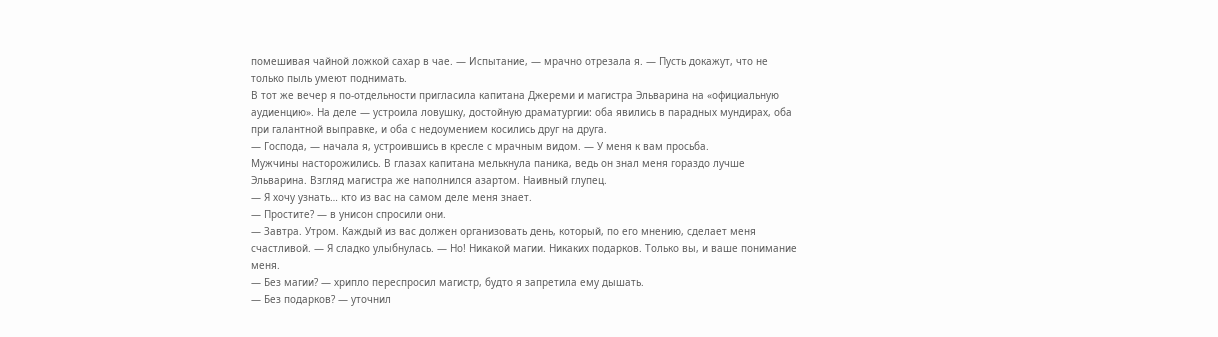помешивая чайной ложкой сахар в чае. — Испытание, — мрачно отрезала я. — Пусть докажут, что не только пыль умеют поднимать.
В тот же вечер я по-отдельности пригласила капитана Джереми и магистра Эльварина на «официальную аудиенцию». На деле — устроила ловушку, достойную драматургии: оба явились в парадных мундирах, оба при галантной выправке, и оба с недоумением косились друг на друга.
— Господа, — начала я, устроившись в кресле с мрачным видом. — У меня к вам просьба.
Мужчины насторожились. В глазах капитана мелькнула паника, ведь он знал меня гораздо лучше Эльварина. Взгляд магистра же наполнился азартом. Наивный глупец.
— Я хочу узнать… кто из вас на самом деле меня знает.
— Простите? — в унисон спросили они.
— Завтра. Утром. Каждый из вас должен организовать день, который, по его мнению, сделает меня счастливой. — Я сладко улыбнулась. — Но! Никакой магии. Никаких подарков. Только вы, и ваше понимание меня.
— Без магии? — хрипло переспросил магистр, будто я запретила ему дышать.
— Без подарков? — уточнил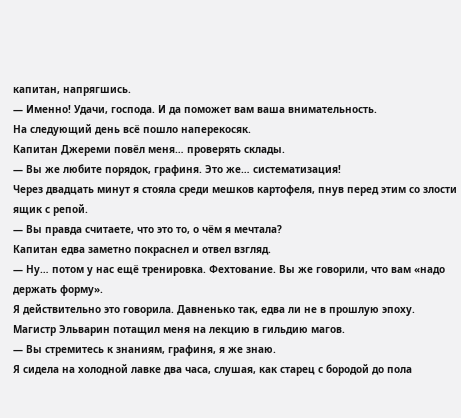капитан, напрягшись.
— Именно! Удачи, господа. И да поможет вам ваша внимательность.
На следующий день всё пошло наперекосяк.
Капитан Джереми повёл меня… проверять склады.
— Вы же любите порядок, графиня. Это же… систематизация!
Через двадцать минут я стояла среди мешков картофеля, пнув перед этим со злости ящик с репой.
— Вы правда считаете, что это то, о чём я мечтала?
Капитан едва заметно покраснел и отвел взгляд.
— Ну… потом у нас ещё тренировка. Фехтование. Вы же говорили, что вам «надо держать форму».
Я действительно это говорила. Давненько так, едва ли не в прошлую эпоху.
Магистр Эльварин потащил меня на лекцию в гильдию магов.
— Вы стремитесь к знаниям, графиня, я же знаю.
Я сидела на холодной лавке два часа, слушая, как старец с бородой до пола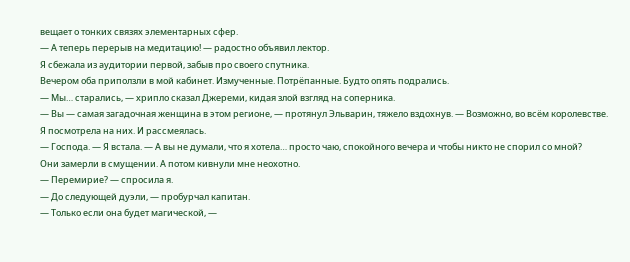вещает о тонких связях элементарных сфер.
— А теперь перерыв на медитацию! — радостно объявил лектор.
Я сбежала из аудитории первой, забыв про своего спутника.
Вечером оба приползли в мой кабинет. Измученные. Потрёпанные. Будто опять подрались.
— Мы… старались, — хрипло сказал Джереми, кидая злой взгляд на соперника.
— Вы — самая загадочная женщина в этом регионе, — протянул Эльварин, тяжело вздохнув. — Возможно, во всём королевстве.
Я посмотрела на них. И рассмеялась.
— Господа. — Я встала. — А вы не думали, что я хотела… просто чаю, спокойного вечера и чтобы никто не спорил со мной?
Они замерли в смущении. А потом кивнули мне неохотно.
— Перемирие? — спросила я.
— До следующей дуэли, — пробурчал капитан.
— Только если она будет магической, —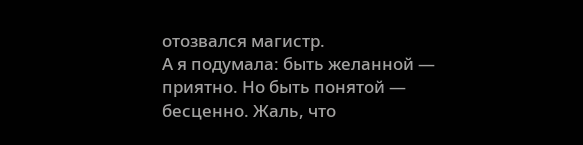отозвался магистр.
А я подумала: быть желанной — приятно. Но быть понятой — бесценно. Жаль, что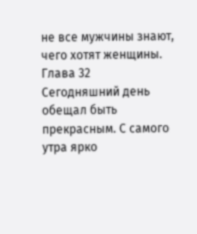не все мужчины знают, чего хотят женщины.
Глава 32
Сегодняшний день обещал быть прекрасным. С самого утра ярко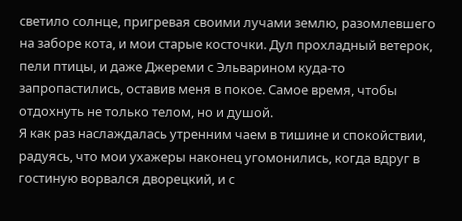светило солнце, пригревая своими лучами землю, разомлевшего на заборе кота, и мои старые косточки. Дул прохладный ветерок, пели птицы, и даже Джереми с Эльварином куда-то запропастились, оставив меня в покое. Самое время, чтобы отдохнуть не только телом, но и душой.
Я как раз наслаждалась утренним чаем в тишине и спокойствии, радуясь, что мои ухажеры наконец угомонились, когда вдруг в гостиную ворвался дворецкий, и с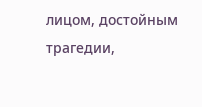лицом, достойным трагедии,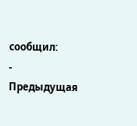сообщил:
- Предыдущая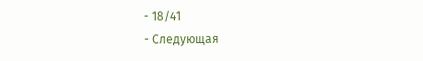- 18/41
- Следующая